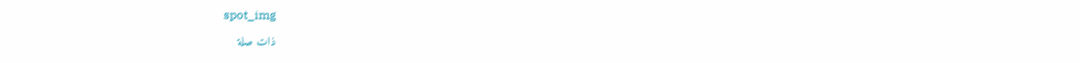spot_img

ذات صلة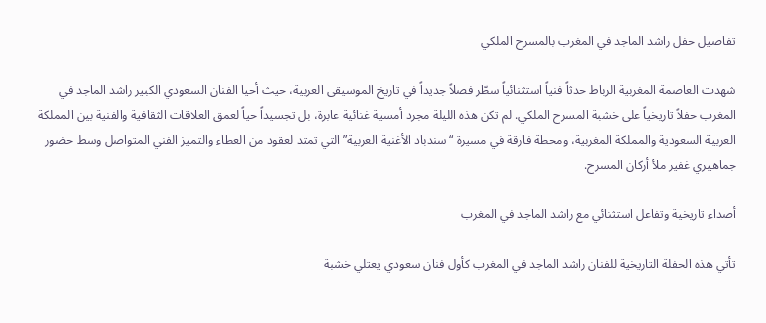تفاصيل حفل راشد الماجد في المغرب بالمسرح الملكي

شهدت العاصمة المغربية الرباط حدثاً فنياً استثنائياً سطّر فصلاً جديداً في تاريخ الموسيقى العربية، حيث أحيا الفنان السعودي الكبير راشد الماجد في المغرب حفلاً تاريخياً على خشبة المسرح الملكي. لم تكن هذه الليلة مجرد أمسية غنائية عابرة، بل تجسيداً حياً لعمق العلاقات الثقافية والفنية بين المملكة العربية السعودية والمملكة المغربية، ومحطة فارقة في مسيرة “سندباد الأغنية العربية” التي تمتد لعقود من العطاء والتميز الفني المتواصل وسط حضور جماهيري غفير ملأ أركان المسرح.

أصداء تاريخية وتفاعل استثنائي مع راشد الماجد في المغرب

تأتي هذه الحفلة التاريخية للفنان راشد الماجد في المغرب كأول فنان سعودي يعتلي خشبة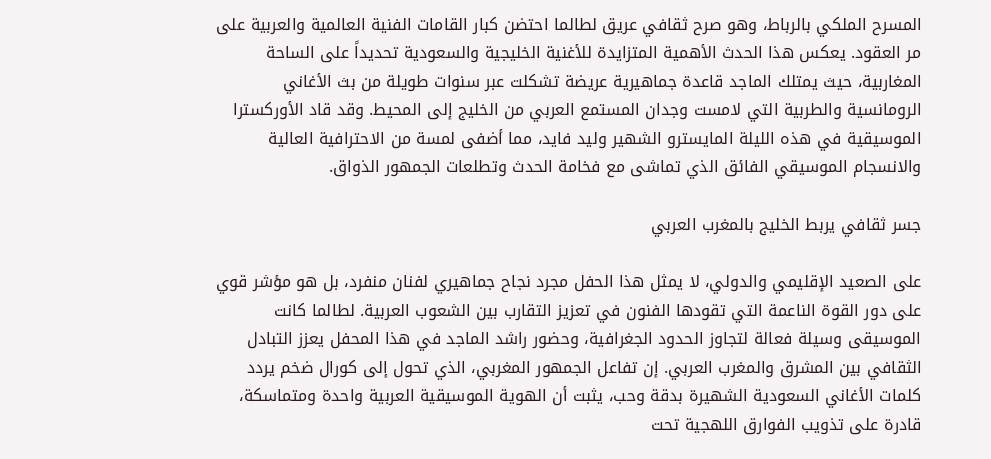المسرح الملكي بالرباط، وهو صرح ثقافي عريق لطالما احتضن كبار القامات الفنية العالمية والعربية على مر العقود. يعكس هذا الحدث الأهمية المتزايدة للأغنية الخليجية والسعودية تحديداً على الساحة المغاربية، حيث يمتلك الماجد قاعدة جماهيرية عريضة تشكلت عبر سنوات طويلة من بث الأغاني الرومانسية والطربية التي لامست وجدان المستمع العربي من الخليج إلى المحيط. وقد قاد الأوركسترا الموسيقية في هذه الليلة المايسترو الشهير وليد فايد، مما أضفى لمسة من الاحترافية العالية والانسجام الموسيقي الفائق الذي تماشى مع فخامة الحدث وتطلعات الجمهور الذواق.

جسر ثقافي يربط الخليج بالمغرب العربي

على الصعيد الإقليمي والدولي، لا يمثل هذا الحفل مجرد نجاح جماهيري لفنان منفرد، بل هو مؤشر قوي على دور القوة الناعمة التي تقودها الفنون في تعزيز التقارب بين الشعوب العربية. لطالما كانت الموسيقى وسيلة فعالة لتجاوز الحدود الجغرافية، وحضور راشد الماجد في هذا المحفل يعزز التبادل الثقافي بين المشرق والمغرب العربي. إن تفاعل الجمهور المغربي، الذي تحول إلى كورال ضخم يردد كلمات الأغاني السعودية الشهيرة بدقة وحب، يثبت أن الهوية الموسيقية العربية واحدة ومتماسكة، قادرة على تذويب الفوارق اللهجية تحت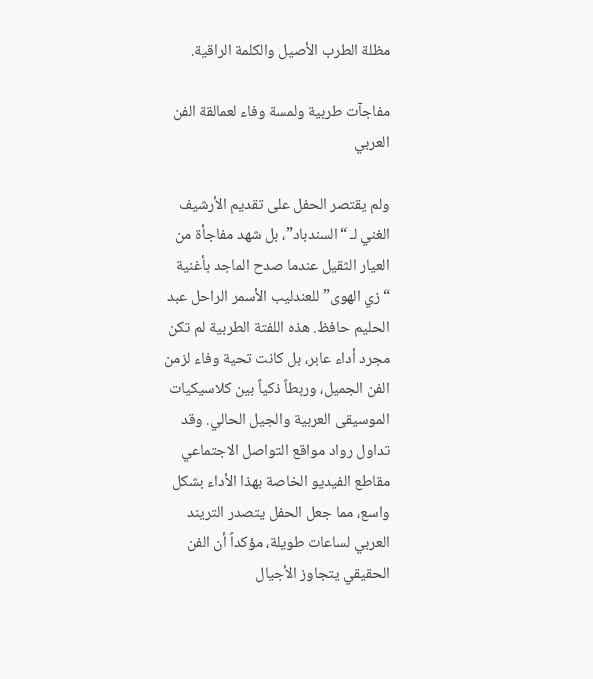مظلة الطرب الأصيل والكلمة الراقية.

مفاجآت طربية ولمسة وفاء لعمالقة الفن العربي

ولم يقتصر الحفل على تقديم الأرشيف الغني لـ “السندباد”، بل شهد مفاجأة من العيار الثقيل عندما صدح الماجد بأغنية “زي الهوى” للعندليب الأسمر الراحل عبد الحليم حافظ. هذه اللفتة الطربية لم تكن مجرد أداء عابر، بل كانت تحية وفاء لزمن الفن الجميل، وربطاً ذكياً بين كلاسيكيات الموسيقى العربية والجيل الحالي. وقد تداول رواد مواقع التواصل الاجتماعي مقاطع الفيديو الخاصة بهذا الأداء بشكل واسع، مما جعل الحفل يتصدر التريند العربي لساعات طويلة، مؤكداً أن الفن الحقيقي يتجاوز الأجيال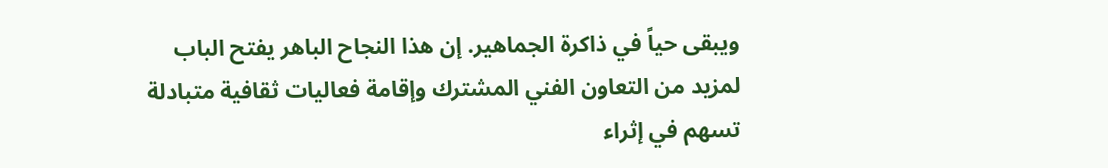ويبقى حياً في ذاكرة الجماهير. إن هذا النجاح الباهر يفتح الباب لمزيد من التعاون الفني المشترك وإقامة فعاليات ثقافية متبادلة تسهم في إثراء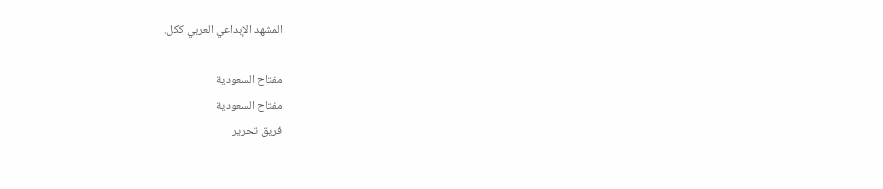المشهد الإبداعي العربي ككل.

مفتاح السعودية
مفتاح السعودية
فريق تحرير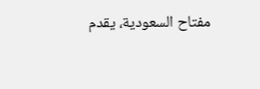مفتاح السعودية، يقدم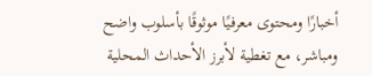أخبارًا ومحتوى معرفيًا موثوقًا بأسلوب واضح ومباشر، مع تغطية لأبرز الأحداث المحلية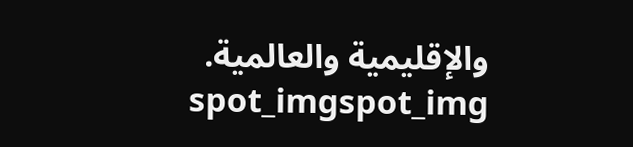والإقليمية والعالمية.
spot_imgspot_img